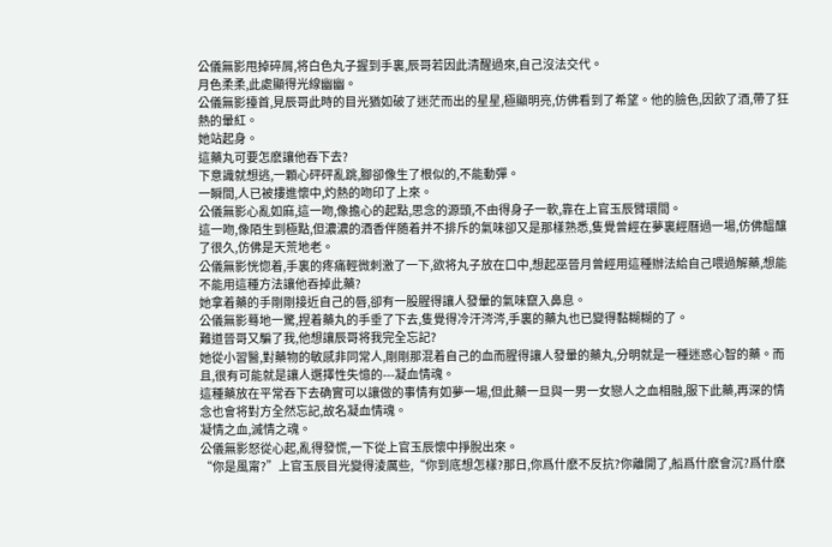公儀無影甩掉碎屑,将白色丸子握到手裏,辰哥若因此清醒過來,自己沒法交代。
月色柔柔,此處顯得光線幽幽。
公儀無影擡首,見辰哥此時的目光猶如破了迷茫而出的星星,極顯明亮,仿佛看到了希望。他的臉色,因飲了酒,帶了狂熱的暈紅。
她站起身。
這藥丸可要怎麽讓他吞下去?
下意識就想逃,一顆心砰砰亂跳,腳卻像生了根似的,不能動彈。
一瞬間,人已被摟進懷中,灼熱的吻印了上來。
公儀無影心亂如麻,這一吻,像擔心的起點,思念的源頭,不由得身子一軟,靠在上官玉辰臂環間。
這一吻,像陌生到極點,但濃濃的酒香伴随着并不排斥的氣味卻又是那樣熟悉,隻覺曾經在夢裏經曆過一場,仿佛醞釀了很久,仿佛是天荒地老。
公儀無影恍惚着,手裏的疼痛輕微刺激了一下,欲将丸子放在口中,想起巫晉月曾經用這種辦法給自己喂過解藥,想能不能用這種方法讓他吞掉此藥?
她拿着藥的手剛剛接近自己的唇,卻有一股腥得讓人發暈的氣味竄入鼻息。
公儀無影蓦地一驚,捏着藥丸的手垂了下去,隻覺得冷汗涔涔,手裏的藥丸也已變得黏糊糊的了。
難道晉哥又騙了我,他想讓辰哥将我完全忘記?
她從小習醫,對藥物的敏感非同常人,剛剛那混着自己的血而腥得讓人發暈的藥丸,分明就是一種迷惑心智的藥。而且,很有可能就是讓人選擇性失憶的---凝血情魂。
這種藥放在平常吞下去确實可以讓做的事情有如夢一場,但此藥一旦與一男一女戀人之血相融,服下此藥,再深的情念也會将對方全然忘記,故名凝血情魂。
凝情之血,滅情之魂。
公儀無影怒從心起,亂得發慌,一下從上官玉辰懷中掙脫出來。
“你是風甯?”上官玉辰目光變得淩厲些,“你到底想怎樣?那日,你爲什麽不反抗?你離開了,船爲什麽會沉?爲什麽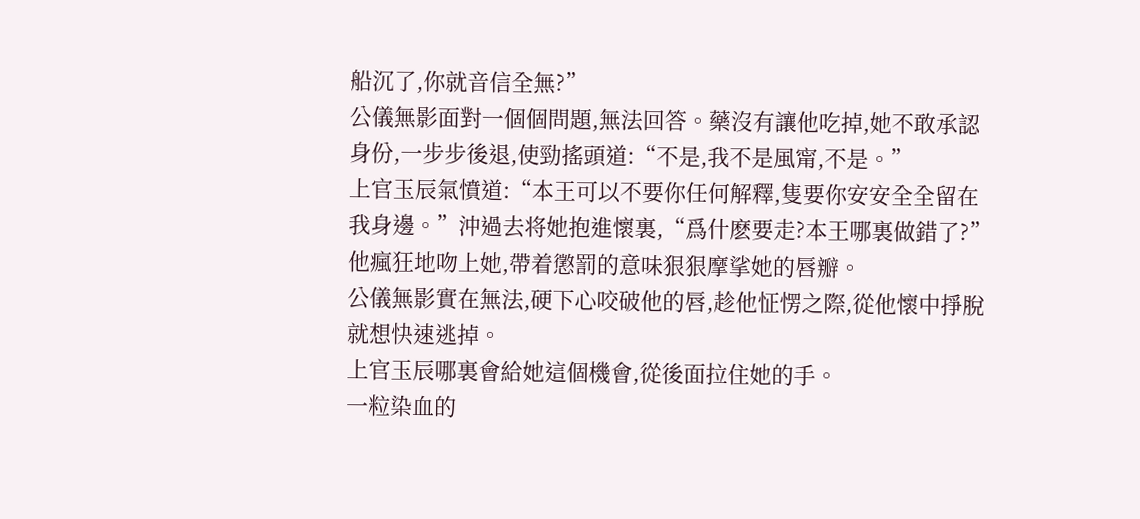船沉了,你就音信全無?”
公儀無影面對一個個問題,無法回答。藥沒有讓他吃掉,她不敢承認身份,一步步後退,使勁搖頭道:“不是,我不是風甯,不是。”
上官玉辰氣憤道:“本王可以不要你任何解釋,隻要你安安全全留在我身邊。”沖過去将她抱進懷裏,“爲什麽要走?本王哪裏做錯了?”
他瘋狂地吻上她,帶着懲罰的意味狠狠摩挲她的唇瓣。
公儀無影實在無法,硬下心咬破他的唇,趁他怔愣之際,從他懷中掙脫就想快速逃掉。
上官玉辰哪裏會給她這個機會,從後面拉住她的手。
一粒染血的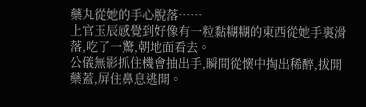藥丸從她的手心脫落……
上官玉辰感覺到好像有一粒黏糊糊的東西從她手裏滑落,吃了一驚,朝地面看去。
公儀無影抓住機會抽出手,瞬間從懷中掏出稀醉,拔開藥蓋,屏住鼻息逃開。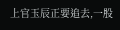上官玉辰正要追去,一股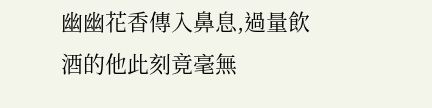幽幽花香傳入鼻息,過量飲酒的他此刻竟毫無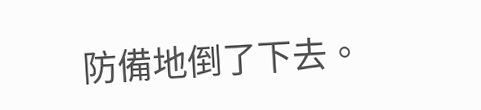防備地倒了下去。